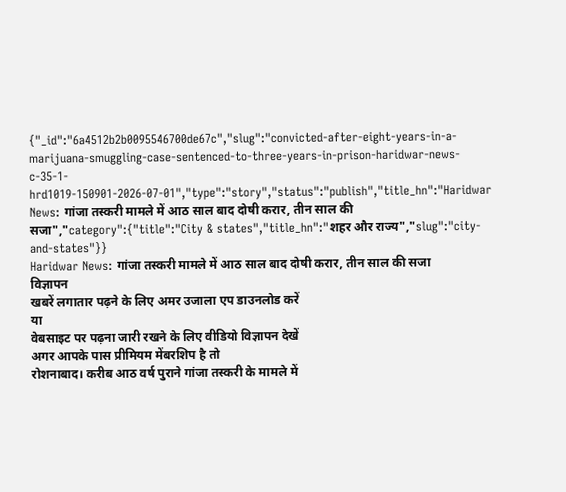{"_id":"6a4512b2b0095546700de67c","slug":"convicted-after-eight-years-in-a-marijuana-smuggling-case-sentenced-to-three-years-in-prison-haridwar-news-c-35-1-hrd1019-150901-2026-07-01","type":"story","status":"publish","title_hn":"Haridwar News: गांजा तस्करी मामले में आठ साल बाद दोषी करार, तीन साल की सजा","category":{"title":"City & states","title_hn":"शहर और राज्य","slug":"city-and-states"}}
Haridwar News: गांजा तस्करी मामले में आठ साल बाद दोषी करार, तीन साल की सजा
विज्ञापन
खबरें लगातार पढ़ने के लिए अमर उजाला एप डाउनलोड करें
या
वेबसाइट पर पढ़ना जारी रखने के लिए वीडियो विज्ञापन देखें
अगर आपके पास प्रीमियम मेंबरशिप है तो
रोशनाबाद। करीब आठ वर्ष पुराने गांजा तस्करी के मामले में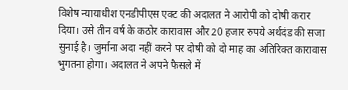विशेष न्यायाधीश एनडीपीएस एक्ट की अदालत ने आरोपी को दोषी करार दिया। उसे तीन वर्ष के कठोर कारावास और 20 हजार रुपये अर्थदंड की सजा सुनाई है। जुर्माना अदा नहीं करने पर दोषी को दो माह का अतिरिक्त कारावास भुगतना होगा। अदालत ने अपने फैसले में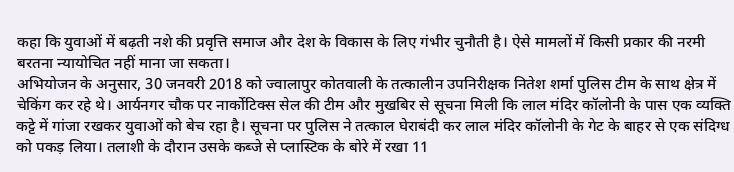कहा कि युवाओं में बढ़ती नशे की प्रवृत्ति समाज और देश के विकास के लिए गंभीर चुनौती है। ऐसे मामलों में किसी प्रकार की नरमी बरतना न्यायोचित नहीं माना जा सकता।
अभियोजन के अनुसार, 30 जनवरी 2018 को ज्वालापुर कोतवाली के तत्कालीन उपनिरीक्षक नितेश शर्मा पुलिस टीम के साथ क्षेत्र में चेकिंग कर रहे थे। आर्यनगर चौक पर नार्कोटिक्स सेल की टीम और मुखबिर से सूचना मिली कि लाल मंदिर कॉलोनी के पास एक व्यक्ति कट्टे में गांजा रखकर युवाओं को बेच रहा है। सूचना पर पुलिस ने तत्काल घेराबंदी कर लाल मंदिर कॉलोनी के गेट के बाहर से एक संदिग्ध को पकड़ लिया। तलाशी के दौरान उसके कब्जे से प्लास्टिक के बोरे में रखा 11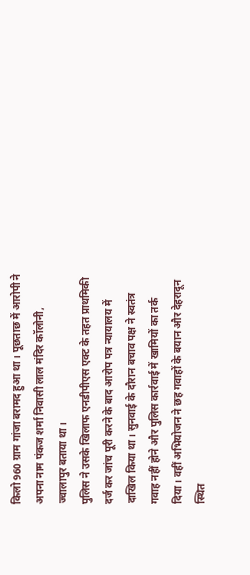किलो 960 ग्राम गांजा बरामद हुआ था। पूछताछ में आरोपी ने अपना नाम पंकज शर्मा निवासी लाल मंदिर कॉलोनी, ज्वालापुर बताया था।
पुलिस ने उसके खिलाफ एनडीपीएस एक्ट के तहत प्राथमिकी दर्ज कर जांच पूरी करने के बाद आरोप पत्र न्यायालय में दाखिल किया था। सुनवाई के दौरान बचाव पक्ष ने स्वतंत्र गवाह नहीं होने और पुलिस कार्रवाई में खामियों का तर्क दिया। वहीं अभियोजन ने छह गवाहों के बयान और देहरादून स्थित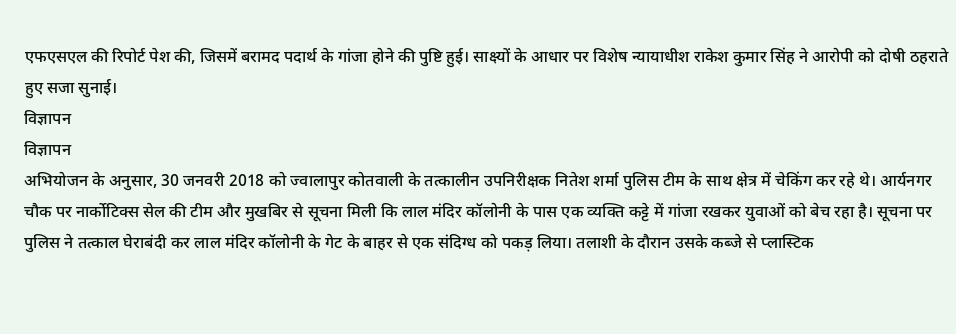एफएसएल की रिपोर्ट पेश की, जिसमें बरामद पदार्थ के गांजा होने की पुष्टि हुई। साक्ष्यों के आधार पर विशेष न्यायाधीश राकेश कुमार सिंह ने आरोपी को दोषी ठहराते हुए सजा सुनाई।
विज्ञापन
विज्ञापन
अभियोजन के अनुसार, 30 जनवरी 2018 को ज्वालापुर कोतवाली के तत्कालीन उपनिरीक्षक नितेश शर्मा पुलिस टीम के साथ क्षेत्र में चेकिंग कर रहे थे। आर्यनगर चौक पर नार्कोटिक्स सेल की टीम और मुखबिर से सूचना मिली कि लाल मंदिर कॉलोनी के पास एक व्यक्ति कट्टे में गांजा रखकर युवाओं को बेच रहा है। सूचना पर पुलिस ने तत्काल घेराबंदी कर लाल मंदिर कॉलोनी के गेट के बाहर से एक संदिग्ध को पकड़ लिया। तलाशी के दौरान उसके कब्जे से प्लास्टिक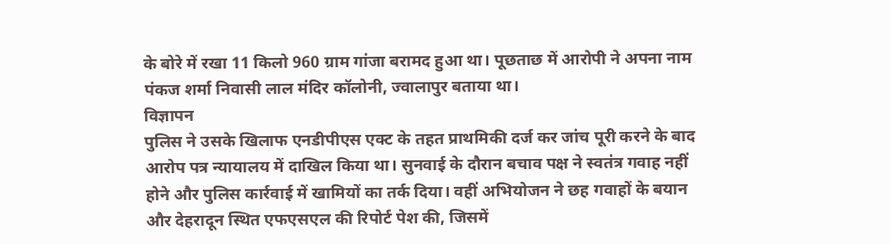के बोरे में रखा 11 किलो 960 ग्राम गांजा बरामद हुआ था। पूछताछ में आरोपी ने अपना नाम पंकज शर्मा निवासी लाल मंदिर कॉलोनी, ज्वालापुर बताया था।
विज्ञापन
पुलिस ने उसके खिलाफ एनडीपीएस एक्ट के तहत प्राथमिकी दर्ज कर जांच पूरी करने के बाद आरोप पत्र न्यायालय में दाखिल किया था। सुनवाई के दौरान बचाव पक्ष ने स्वतंत्र गवाह नहीं होने और पुलिस कार्रवाई में खामियों का तर्क दिया। वहीं अभियोजन ने छह गवाहों के बयान और देहरादून स्थित एफएसएल की रिपोर्ट पेश की, जिसमें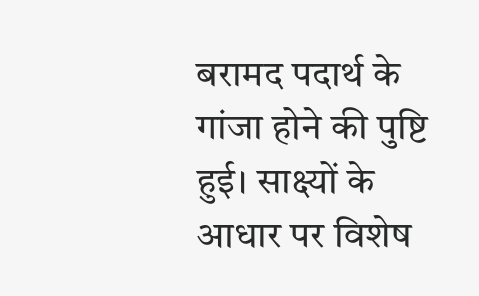बरामद पदार्थ के गांजा होने की पुष्टि हुई। साक्ष्यों के आधार पर विशेष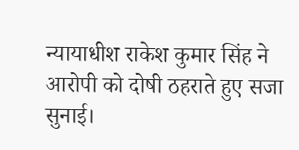न्यायाधीश राकेश कुमार सिंह ने आरोपी को दोषी ठहराते हुए सजा सुनाई।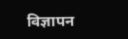विज्ञापन